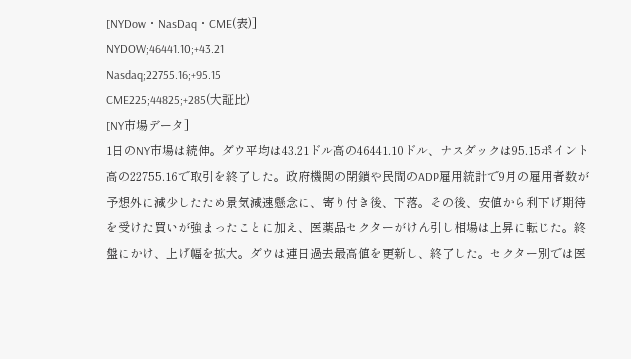[NYDow・NasDaq・CME(表)]
NYDOW;46441.10;+43.21
Nasdaq;22755.16;+95.15
CME225;44825;+285(大証比)
[NY市場データ]
1日のNY市場は続伸。ダウ平均は43.21ドル高の46441.10ドル、ナスダックは95.15ポイント高の22755.16で取引を終了した。政府機関の閉鎖や民間のADP雇用統計で9月の雇用者数が予想外に減少したため景気減速懸念に、寄り付き後、下落。その後、安値から利下げ期待を受けた買いが強まったことに加え、医薬品セクターがけん引し相場は上昇に転じた。終盤にかけ、上げ幅を拡大。ダウは連日過去最高値を更新し、終了した。セクター別では医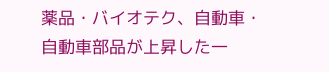薬品・バイオテク、自動車・自動車部品が上昇した一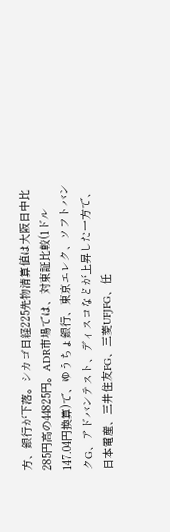方、銀行が下落。シカゴ日経225先物清算値は大阪日中比285円高の44825円。ADR市場では、対東証比較(1ドル147.04円換算)で、ゆうちょ銀行、東京エレク、ソフトバンクG、アドバンテスト、ディスコなどが上昇した一方で、日本電産、三井住友FG、三菱UFJFG、任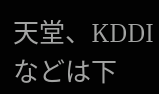天堂、KDDIなどは下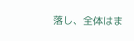落し、全体はま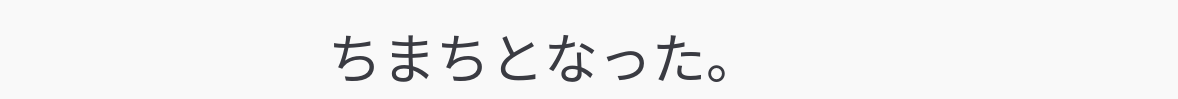ちまちとなった。